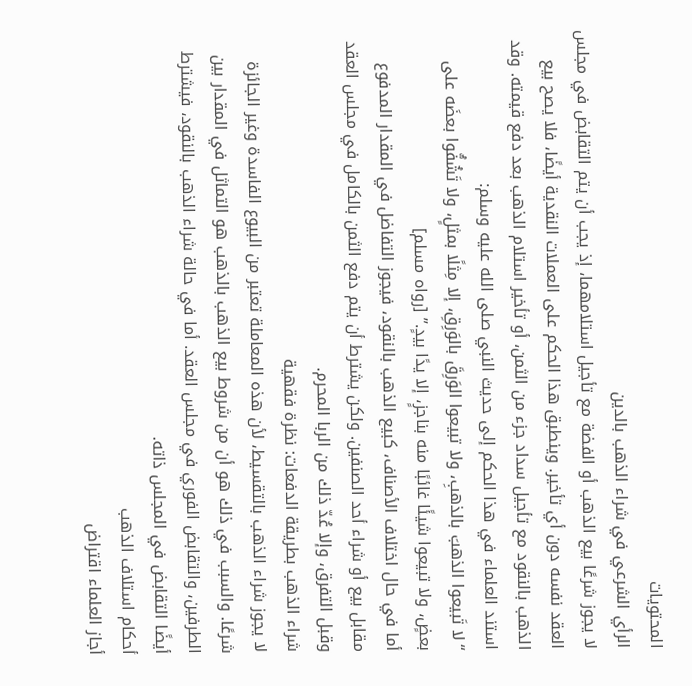المحتويات
الرأي الشرعي في شراء الذهب بالدين
لا يجوز شرعًا بيع الذهب أو الفضة مع تأجيل استلامهما، إذ يجب أن يتم التقابض في مجلس العقد نفسه دون أي تأخير. وينطبق هذا الحكم على العملات النقدية أيضًا، فلا يصح بيع الذهب بالنقود مع تأجيل سداد جزء من الثمن، أو تأخير استلام الذهب بعد دفع قيمته. وقد استند العلماء في هذا الحكم إلى حديث النبي صلى الله عليه وسلم:
“لا تَبيعوا الذهبَ بالذهبِ، ولا تبيعوا الوَرِقَ بالوَرِقِ، إلا مِثلًا بمثلٍ، ولا تَشُفُّوا بعضَه على بعضٍ، ولا تبيعوا شيئًا غائبًا منه بناجزٍ، إلا يدًا بيدٍ.” [رواه مسلم]
أما في حال اختلاف الأصناف، كبيع الذهب بالنقود، فيجوز التفاضل في المقدار المدفوع مقابل بيع أو شراء أحد الصنفين. ولكن يشترط أن يتم دفع الثمن بالكامل في مجلس العقد وقبل التفرق، وإلا عُدّ ذلك من الربا المحرم.
شراء الذهب بطريقة الدفعات: نظرة فقهية
لا يجوز شراء الذهب بالتقسيط، لأن هذه المعاملة تعتبر من البيوع الفاسدة وغير الجائزة شرعًا. والسبب في ذلك هو أن من شروط بيع الذهب بالذهب هو التماثل في المقدار بين الطرفين، والتقابض الفوري في مجلس العقد. أما في حالة شراء الذهب بالنقود، فيشترط أيضًا التقابض في المجلس ذاته.
أحكام استلاف الذهب
أجاز العلماء اقتراض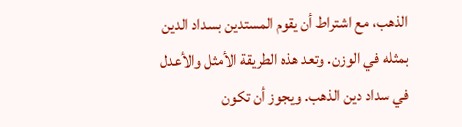الذهب، مع اشتراط أن يقوم المستدين بسداد الدين بمثله في الوزن. وتعد هذه الطريقة الأمثل والأعدل في سداد دين الذهب. ويجوز أن تكون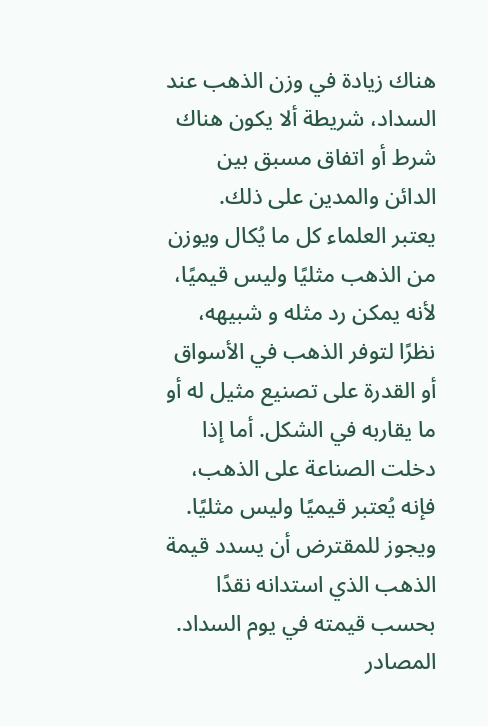هناك زيادة في وزن الذهب عند السداد، شريطة ألا يكون هناك شرط أو اتفاق مسبق بين الدائن والمدين على ذلك.
يعتبر العلماء كل ما يُكال ويوزن من الذهب مثليًا وليس قيميًا، لأنه يمكن رد مثله و شبيهه، نظرًا لتوفر الذهب في الأسواق أو القدرة على تصنيع مثيل له أو ما يقاربه في الشكل. أما إذا دخلت الصناعة على الذهب، فإنه يُعتبر قيميًا وليس مثليًا. ويجوز للمقترض أن يسدد قيمة الذهب الذي استدانه نقدًا بحسب قيمته في يوم السداد.
المصادر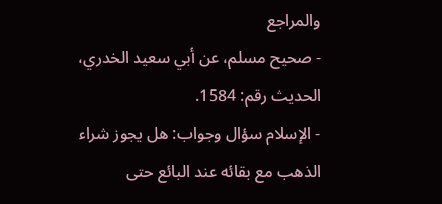والمراجع
- صحيح مسلم، عن أبي سعيد الخدري، الحديث رقم: 1584.
- الإسلام سؤال وجواب: هل يجوز شراء الذهب مع بقائه عند البائع حتى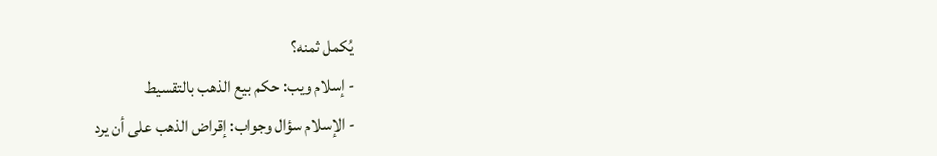يُكمل ثمنه؟
- إسلام ويب: حكم بيع الذهب بالتقسيط
- الإسلام سؤال وجواب: إقراض الذهب على أن يرد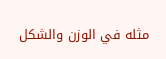مثله في الوزن والشكل